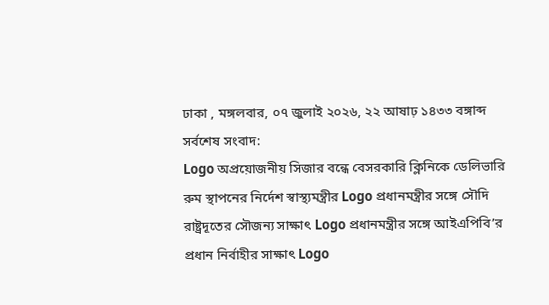ঢাকা , মঙ্গলবার, ০৭ জুলাই ২০২৬, ২২ আষাঢ় ১৪৩৩ বঙ্গাব্দ
সর্বশেষ সংবাদ:
Logo অপ্রয়োজনীয় সিজার বন্ধে বেসরকারি ক্লিনিকে ডেলিভারি রুম স্থাপনের নির্দেশ স্বাস্থ্যমন্ত্রীর Logo প্রধানমন্ত্রীর সঙ্গে সৌদি রাষ্ট্রদূতের সৌজন্য সাক্ষাৎ Logo প্রধানমন্ত্রীর সঙ্গে আইএপিবি’র প্রধান নির্বাহীর সাক্ষাৎ Logo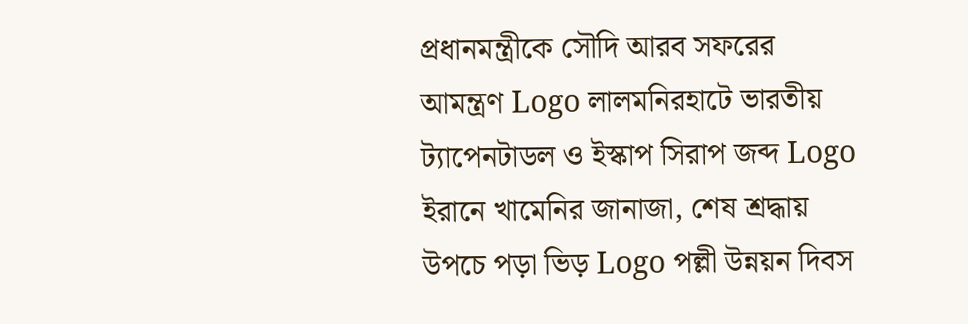প্রধানমন্ত্রীকে সৌদি আরব সফরের আমন্ত্রণ Logo লালমনিরহাটে ভারতীয় ট্যাপেনটাডল ও ইস্কাপ সিরাপ জব্দ Logo ইরানে খামেনির জানাজা, শেষ শ্রদ্ধায় উপচে পড়া ভিড় Logo পল্লী উন্নয়ন দিবস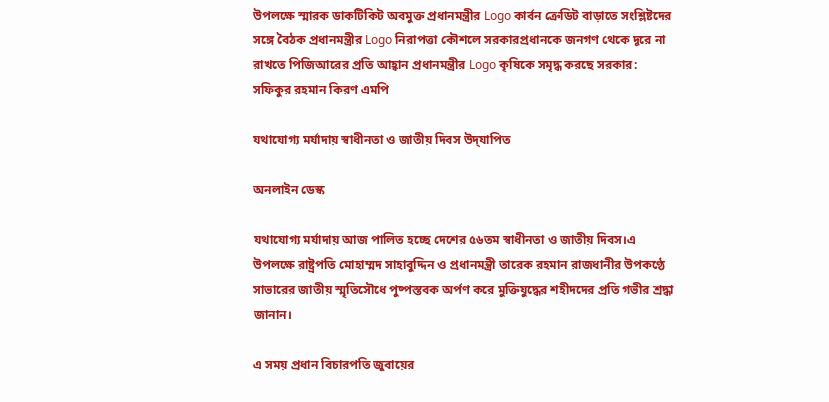উপলক্ষে স্মারক ডাকটিকিট অবমুক্ত প্রধানমন্ত্রীর Logo কার্বন ক্রেডিট বাড়াতে সংশ্লিষ্টদের সঙ্গে বৈঠক প্রধানমন্ত্রীর Logo নিরাপত্তা কৌশলে সরকারপ্রধানকে জনগণ থেকে দূরে না রাখতে পিজিআরের প্রতি আহ্বান প্রধানমন্ত্রীর Logo কৃষিকে সমৃদ্ধ করছে সরকার: সফিকুর রহমান কিরণ এমপি

যথাযোগ্য মর্যাদায় স্বাধীনতা ও জাতীয় দিবস উদ্‌যাপিত

অনলাইন ডেস্ক

যথাযোগ্য মর্যাদায় আজ পালিত হচ্ছে দেশের ৫৬তম স্বাধীনতা ও জাতীয় দিবস।এ উপলক্ষে রাষ্ট্রপতি মোহাম্মদ সাহাবুদ্দিন ও প্রধানমন্ত্রী তারেক রহমান রাজধানীর উপকণ্ঠে সাভারের জাতীয় স্মৃতিসৌধে পুষ্পস্তবক অর্পণ করে মুক্তিযুদ্ধের শহীদদের প্রতি গভীর শ্রদ্ধা জানান।

এ সময় প্রধান বিচারপতি জুবায়ের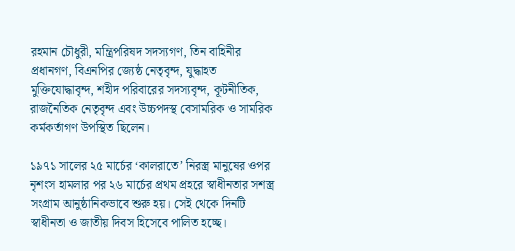রহমান চৌধুরী, মন্ত্রিপরিষদ সদস্যগণ, তিন বাহিনীর প্রধানগণ, বিএনপির জ্যেষ্ঠ নেতৃবৃন্দ, যুদ্ধাহত মুক্তিযোদ্ধাবৃন্দ, শহীদ পরিবারের সদস্যবৃন্দ, কূটনীতিক, রাজনৈতিক নেতৃবৃন্দ এবং উচ্চপদস্থ বেসামরিক ও সামরিক কর্মকর্তাগণ উপস্থিত ছিলেন।

১৯৭১ সালের ২৫ মার্চের ‘কালরাতে’ নিরস্ত্র মানুষের ওপর নৃশংস হামলার পর ২৬ মার্চের প্রথম প্রহরে স্বাধীনতার সশস্ত্র সংগ্রাম আনুষ্ঠানিকভাবে শুরু হয়। সেই থেকে দিনটি স্বাধীনতা ও জাতীয় দিবস হিসেবে পালিত হচ্ছে।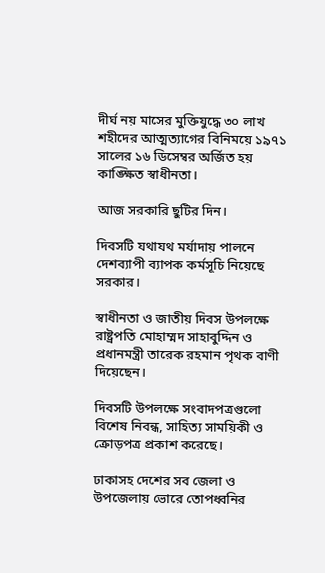দীর্ঘ নয় মাসের মুক্তিযুদ্ধে ৩০ লাখ শহীদের আত্মত্যাগের বিনিময়ে ১৯৭১ সালের ১৬ ডিসেম্বর অর্জিত হয় কাঙ্ক্ষিত স্বাধীনতা।

আজ সরকারি ছুটির দিন।

দিবসটি যথাযথ মর্যাদায় পালনে দেশব্যাপী ব্যাপক কর্মসূচি নিয়েছে সরকার।

স্বাধীনতা ও জাতীয় দিবস উপলক্ষে রাষ্ট্রপতি মোহাম্মদ সাহাবুদ্দিন ও প্রধানমন্ত্রী তারেক রহমান পৃথক বাণী দিয়েছেন।

দিবসটি উপলক্ষে সংবাদপত্রগুলো বিশেষ নিবন্ধ, সাহিত্য সাময়িকী ও ক্রোড়পত্র প্রকাশ করেছে।

ঢাকাসহ দেশের সব জেলা ও উপজেলায় ভোরে তোপধ্বনির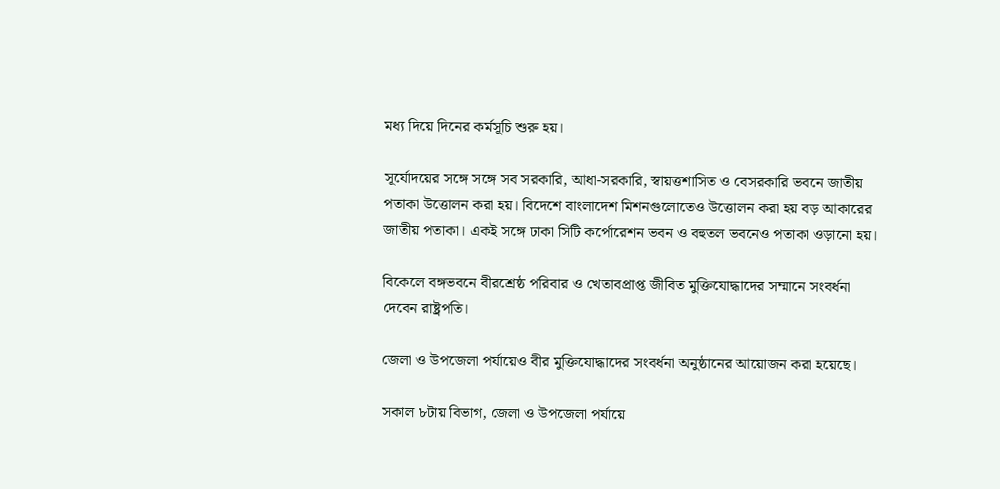মধ্য দিয়ে দিনের কর্মসূচি শুরু হয়।

সূর্যোদয়ের সঙ্গে সঙ্গে সব সরকারি, আধা-সরকারি, স্বায়ত্তশাসিত ও বেসরকারি ভবনে জাতীয় পতাকা উত্তোলন করা হয়। বিদেশে বাংলাদেশ মিশনগুলোতেও উত্তোলন করা হয় বড় আকারের জাতীয় পতাকা। একই সঙ্গে ঢাকা সিটি কর্পোরেশন ভবন ও বহুতল ভবনেও পতাকা ওড়ানো হয়।

বিকেলে বঙ্গভবনে বীরশ্রেষ্ঠ পরিবার ও খেতাবপ্রাপ্ত জীবিত মুক্তিযোদ্ধাদের সম্মানে সংবর্ধনা দেবেন রাষ্ট্রপতি।

জেলা ও উপজেলা পর্যায়েও বীর মুক্তিযোদ্ধাদের সংবর্ধনা অনুষ্ঠানের আয়োজন করা হয়েছে।

সকাল ৮টায় বিভাগ, জেলা ও উপজেলা পর্যায়ে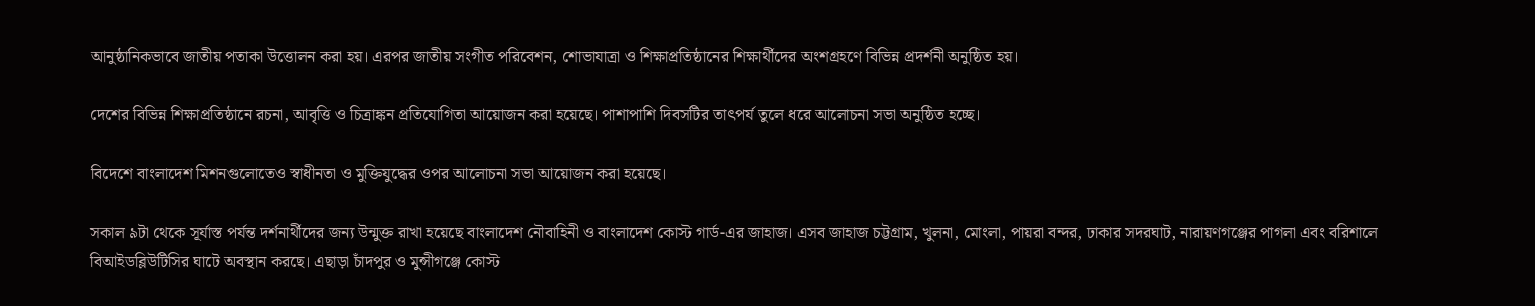আনুষ্ঠানিকভাবে জাতীয় পতাকা উত্তোলন করা হয়। এরপর জাতীয় সংগীত পরিবেশন, শোভাযাত্রা ও শিক্ষাপ্রতিষ্ঠানের শিক্ষার্থীদের অংশগ্রহণে বিভিন্ন প্রদর্শনী অনুষ্ঠিত হয়।

দেশের বিভিন্ন শিক্ষাপ্রতিষ্ঠানে রচনা, আবৃত্তি ও চিত্রাঙ্কন প্রতিযোগিতা আয়োজন করা হয়েছে। পাশাপাশি দিবসটির তাৎপর্য তুলে ধরে আলোচনা সভা অনুষ্ঠিত হচ্ছে।

বিদেশে বাংলাদেশ মিশনগুলোতেও স্বাধীনতা ও মুক্তিযুদ্ধের ওপর আলোচনা সভা আয়োজন করা হয়েছে।

সকাল ৯টা থেকে সূর্যাস্ত পর্যন্ত দর্শনার্থীদের জন্য উন্মুক্ত রাখা হয়েছে বাংলাদেশ নৌবাহিনী ও বাংলাদেশ কোস্ট গার্ড-এর জাহাজ। এসব জাহাজ চট্টগ্রাম, খুলনা, মোংলা, পায়রা বন্দর, ঢাকার সদরঘাট, নারায়ণগঞ্জের পাগলা এবং বরিশালে বিআইডব্লিউটিসির ঘাটে অবস্থান করছে। এছাড়া চাঁদপুর ও মুন্সীগঞ্জে কোস্ট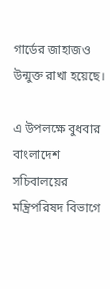গার্ডের জাহাজও উন্মুক্ত রাখা হয়েছে।

এ উপলক্ষে বুধবার বাংলাদেশ সচিবালয়ের মন্ত্রিপরিষদ বিভাগে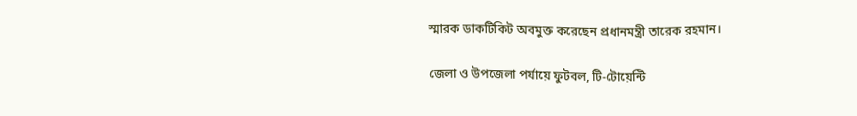স্মারক ডাকটিকিট অবমুক্ত করেছেন প্রধানমন্ত্রী তারেক রহমান।

জেলা ও উপজেলা পর্যায়ে ফুটবল, টি-টোয়েন্টি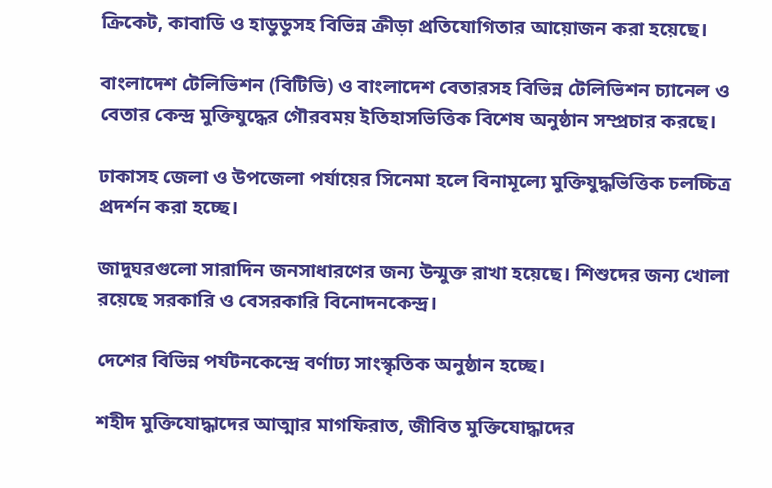ক্রিকেট, কাবাডি ও হাডুডুসহ বিভিন্ন ক্রীড়া প্রতিযোগিতার আয়োজন করা হয়েছে।

বাংলাদেশ টেলিভিশন (বিটিভি) ও বাংলাদেশ বেতারসহ বিভিন্ন টেলিভিশন চ্যানেল ও বেতার কেন্দ্র মুক্তিযুদ্ধের গৌরবময় ইতিহাসভিত্তিক বিশেষ অনুষ্ঠান সম্প্রচার করছে।

ঢাকাসহ জেলা ও উপজেলা পর্যায়ের সিনেমা হলে বিনামূল্যে মুক্তিযুদ্ধভিত্তিক চলচ্চিত্র প্রদর্শন করা হচ্ছে।

জাদুঘরগুলো সারাদিন জনসাধারণের জন্য উন্মুক্ত রাখা হয়েছে। শিশুদের জন্য খোলা রয়েছে সরকারি ও বেসরকারি বিনোদনকেন্দ্র।

দেশের বিভিন্ন পর্যটনকেন্দ্রে বর্ণাঢ্য সাংস্কৃতিক অনুষ্ঠান হচ্ছে।

শহীদ মুক্তিযোদ্ধাদের আত্মার মাগফিরাত, জীবিত মুক্তিযোদ্ধাদের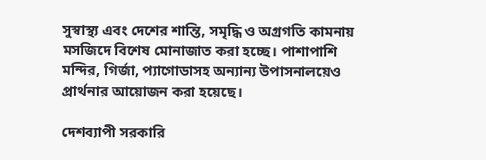সুস্বাস্থ্য এবং দেশের শান্তি, সমৃদ্ধি ও অগ্রগতি কামনায় মসজিদে বিশেষ মোনাজাত করা হচ্ছে। পাশাপাশি মন্দির, গির্জা, প্যাগোডাসহ অন্যান্য উপাসনালয়েও প্রার্থনার আয়োজন করা হয়েছে।

দেশব্যাপী সরকারি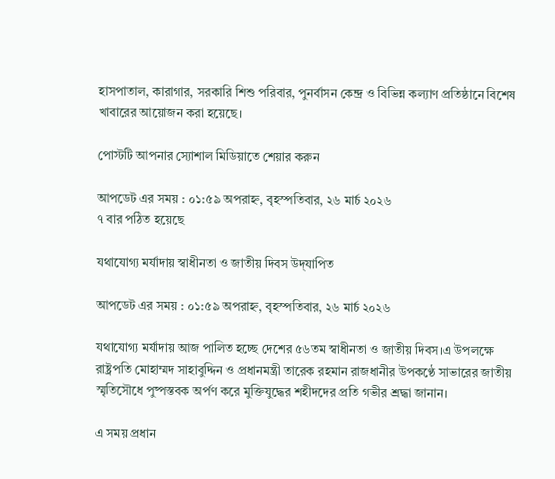হাসপাতাল, কারাগার, সরকারি শিশু পরিবার, পুনর্বাসন কেন্দ্র ও বিভিন্ন কল্যাণ প্রতিষ্ঠানে বিশেষ খাবারের আয়োজন করা হয়েছে।

পোস্টটি আপনার স্যোশাল মিডিয়াতে শেয়ার করুন

আপডেট এর সময় : ০১:৫৯ অপরাহ্ন, বৃহস্পতিবার, ২৬ মার্চ ২০২৬
৭ বার পঠিত হয়েছে

যথাযোগ্য মর্যাদায় স্বাধীনতা ও জাতীয় দিবস উদ্‌যাপিত

আপডেট এর সময় : ০১:৫৯ অপরাহ্ন, বৃহস্পতিবার, ২৬ মার্চ ২০২৬

যথাযোগ্য মর্যাদায় আজ পালিত হচ্ছে দেশের ৫৬তম স্বাধীনতা ও জাতীয় দিবস।এ উপলক্ষে রাষ্ট্রপতি মোহাম্মদ সাহাবুদ্দিন ও প্রধানমন্ত্রী তারেক রহমান রাজধানীর উপকণ্ঠে সাভারের জাতীয় স্মৃতিসৌধে পুষ্পস্তবক অর্পণ করে মুক্তিযুদ্ধের শহীদদের প্রতি গভীর শ্রদ্ধা জানান।

এ সময় প্রধান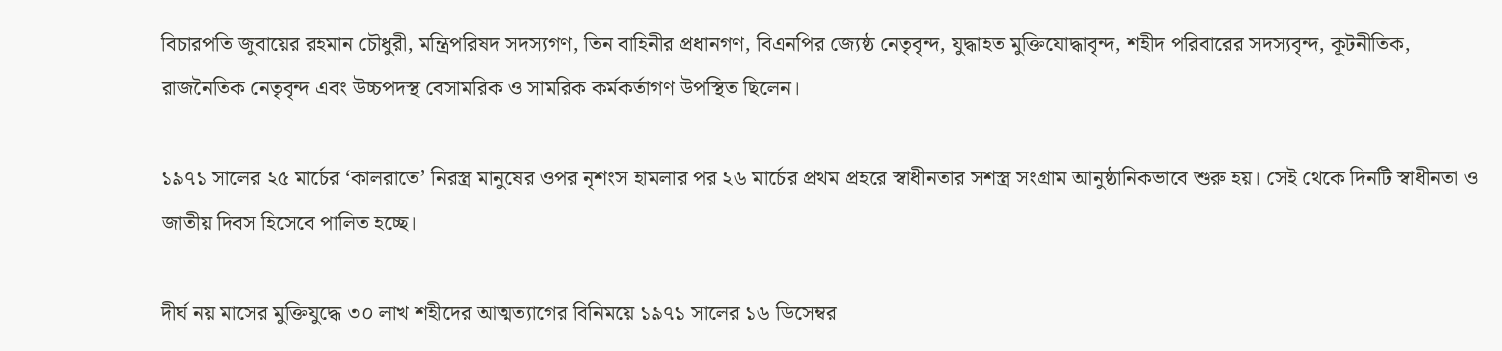বিচারপতি জুবায়ের রহমান চৌধুরী, মন্ত্রিপরিষদ সদস্যগণ, তিন বাহিনীর প্রধানগণ, বিএনপির জ্যেষ্ঠ নেতৃবৃন্দ, যুদ্ধাহত মুক্তিযোদ্ধাবৃন্দ, শহীদ পরিবারের সদস্যবৃন্দ, কূটনীতিক, রাজনৈতিক নেতৃবৃন্দ এবং উচ্চপদস্থ বেসামরিক ও সামরিক কর্মকর্তাগণ উপস্থিত ছিলেন।

১৯৭১ সালের ২৫ মার্চের ‘কালরাতে’ নিরস্ত্র মানুষের ওপর নৃশংস হামলার পর ২৬ মার্চের প্রথম প্রহরে স্বাধীনতার সশস্ত্র সংগ্রাম আনুষ্ঠানিকভাবে শুরু হয়। সেই থেকে দিনটি স্বাধীনতা ও জাতীয় দিবস হিসেবে পালিত হচ্ছে।

দীর্ঘ নয় মাসের মুক্তিযুদ্ধে ৩০ লাখ শহীদের আত্মত্যাগের বিনিময়ে ১৯৭১ সালের ১৬ ডিসেম্বর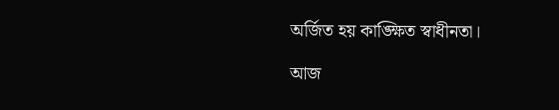অর্জিত হয় কাঙ্ক্ষিত স্বাধীনতা।

আজ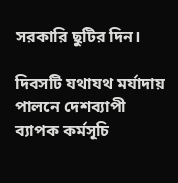সরকারি ছুটির দিন।

দিবসটি যথাযথ মর্যাদায় পালনে দেশব্যাপী ব্যাপক কর্মসূচি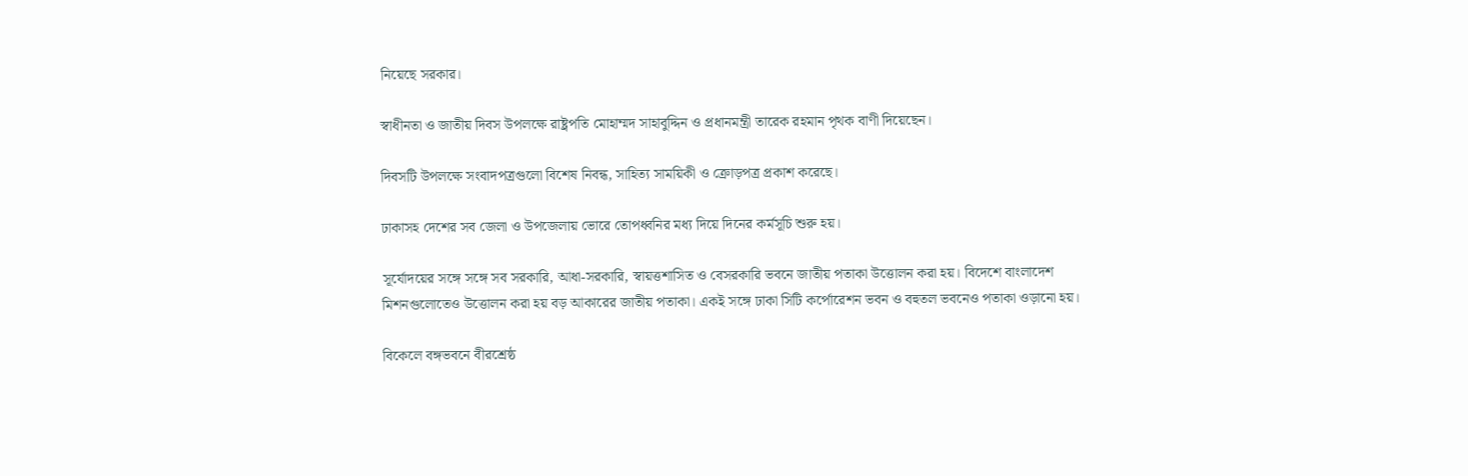নিয়েছে সরকার।

স্বাধীনতা ও জাতীয় দিবস উপলক্ষে রাষ্ট্রপতি মোহাম্মদ সাহাবুদ্দিন ও প্রধানমন্ত্রী তারেক রহমান পৃথক বাণী দিয়েছেন।

দিবসটি উপলক্ষে সংবাদপত্রগুলো বিশেষ নিবন্ধ, সাহিত্য সাময়িকী ও ক্রোড়পত্র প্রকাশ করেছে।

ঢাকাসহ দেশের সব জেলা ও উপজেলায় ভোরে তোপধ্বনির মধ্য দিয়ে দিনের কর্মসূচি শুরু হয়।

সূর্যোদয়ের সঙ্গে সঙ্গে সব সরকারি, আধা-সরকারি, স্বায়ত্তশাসিত ও বেসরকারি ভবনে জাতীয় পতাকা উত্তোলন করা হয়। বিদেশে বাংলাদেশ মিশনগুলোতেও উত্তোলন করা হয় বড় আকারের জাতীয় পতাকা। একই সঙ্গে ঢাকা সিটি কর্পোরেশন ভবন ও বহুতল ভবনেও পতাকা ওড়ানো হয়।

বিকেলে বঙ্গভবনে বীরশ্রেষ্ঠ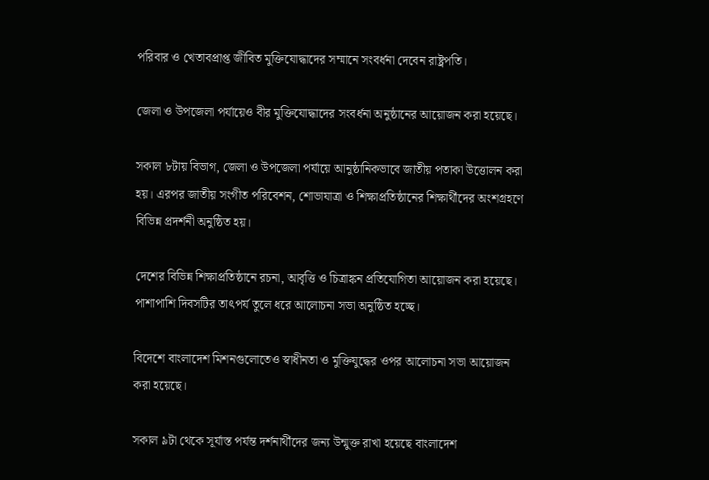পরিবার ও খেতাবপ্রাপ্ত জীবিত মুক্তিযোদ্ধাদের সম্মানে সংবর্ধনা দেবেন রাষ্ট্রপতি।

জেলা ও উপজেলা পর্যায়েও বীর মুক্তিযোদ্ধাদের সংবর্ধনা অনুষ্ঠানের আয়োজন করা হয়েছে।

সকাল ৮টায় বিভাগ, জেলা ও উপজেলা পর্যায়ে আনুষ্ঠানিকভাবে জাতীয় পতাকা উত্তোলন করা হয়। এরপর জাতীয় সংগীত পরিবেশন, শোভাযাত্রা ও শিক্ষাপ্রতিষ্ঠানের শিক্ষার্থীদের অংশগ্রহণে বিভিন্ন প্রদর্শনী অনুষ্ঠিত হয়।

দেশের বিভিন্ন শিক্ষাপ্রতিষ্ঠানে রচনা, আবৃত্তি ও চিত্রাঙ্কন প্রতিযোগিতা আয়োজন করা হয়েছে। পাশাপাশি দিবসটির তাৎপর্য তুলে ধরে আলোচনা সভা অনুষ্ঠিত হচ্ছে।

বিদেশে বাংলাদেশ মিশনগুলোতেও স্বাধীনতা ও মুক্তিযুদ্ধের ওপর আলোচনা সভা আয়োজন করা হয়েছে।

সকাল ৯টা থেকে সূর্যাস্ত পর্যন্ত দর্শনার্থীদের জন্য উন্মুক্ত রাখা হয়েছে বাংলাদেশ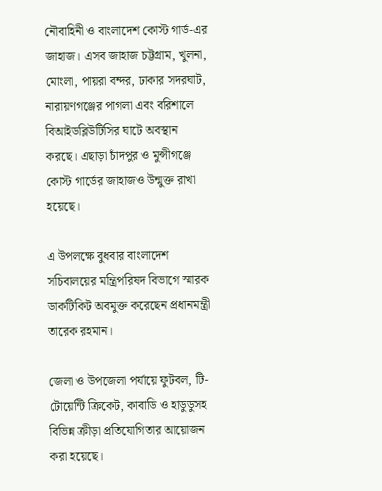নৌবাহিনী ও বাংলাদেশ কোস্ট গার্ড-এর জাহাজ। এসব জাহাজ চট্টগ্রাম, খুলনা, মোংলা, পায়রা বন্দর, ঢাকার সদরঘাট, নারায়ণগঞ্জের পাগলা এবং বরিশালে বিআইডব্লিউটিসির ঘাটে অবস্থান করছে। এছাড়া চাঁদপুর ও মুন্সীগঞ্জে কোস্ট গার্ডের জাহাজও উন্মুক্ত রাখা হয়েছে।

এ উপলক্ষে বুধবার বাংলাদেশ সচিবালয়ের মন্ত্রিপরিষদ বিভাগে স্মারক ডাকটিকিট অবমুক্ত করেছেন প্রধানমন্ত্রী তারেক রহমান।

জেলা ও উপজেলা পর্যায়ে ফুটবল, টি-টোয়েন্টি ক্রিকেট, কাবাডি ও হাডুডুসহ বিভিন্ন ক্রীড়া প্রতিযোগিতার আয়োজন করা হয়েছে।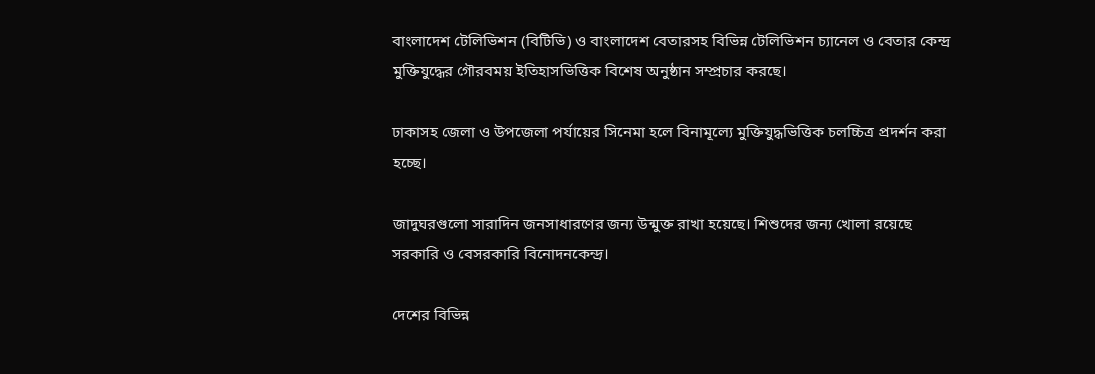বাংলাদেশ টেলিভিশন (বিটিভি) ও বাংলাদেশ বেতারসহ বিভিন্ন টেলিভিশন চ্যানেল ও বেতার কেন্দ্র মুক্তিযুদ্ধের গৌরবময় ইতিহাসভিত্তিক বিশেষ অনুষ্ঠান সম্প্রচার করছে।

ঢাকাসহ জেলা ও উপজেলা পর্যায়ের সিনেমা হলে বিনামূল্যে মুক্তিযুদ্ধভিত্তিক চলচ্চিত্র প্রদর্শন করা হচ্ছে।

জাদুঘরগুলো সারাদিন জনসাধারণের জন্য উন্মুক্ত রাখা হয়েছে। শিশুদের জন্য খোলা রয়েছে সরকারি ও বেসরকারি বিনোদনকেন্দ্র।

দেশের বিভিন্ন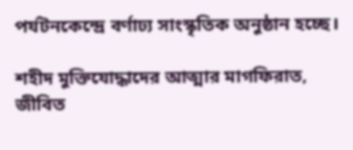পর্যটনকেন্দ্রে বর্ণাঢ্য সাংস্কৃতিক অনুষ্ঠান হচ্ছে।

শহীদ মুক্তিযোদ্ধাদের আত্মার মাগফিরাত, জীবিত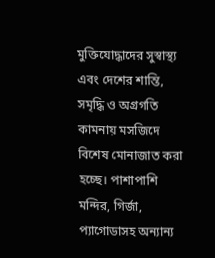মুক্তিযোদ্ধাদের সুস্বাস্থ্য এবং দেশের শান্তি, সমৃদ্ধি ও অগ্রগতি কামনায় মসজিদে বিশেষ মোনাজাত করা হচ্ছে। পাশাপাশি মন্দির, গির্জা, প্যাগোডাসহ অন্যান্য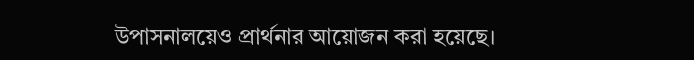উপাসনালয়েও প্রার্থনার আয়োজন করা হয়েছে।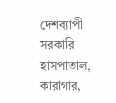দেশব্যাপী সরকারি হাসপাতাল, কারাগার,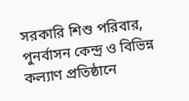সরকারি শিশু পরিবার, পুনর্বাসন কেন্দ্র ও বিভিন্ন কল্যাণ প্রতিষ্ঠানে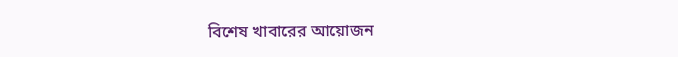বিশেষ খাবারের আয়োজন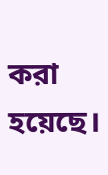করা হয়েছে।